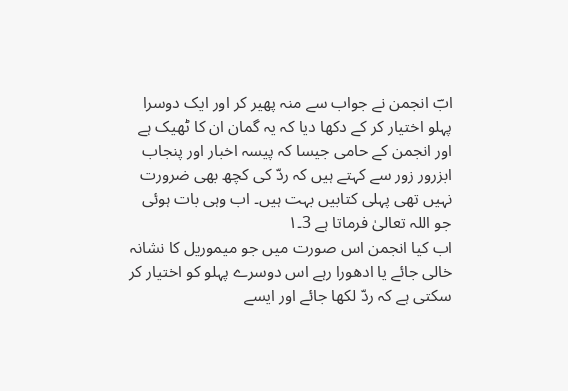ابؔ انجمن نے جواب سے منہ پھیر کر اور ایک دوسرا پہلو اختیار کر کے دکھا دیا کہ یہ گمان ان کا ٹھیک ہے اور انجمن کے حامی جیسا کہ پیسہ اخبار اور پنجاب ابزرور زور سے کہتے ہیں کہ ردّ کی کچھ بھی ضرورت نہیں تھی پہلی کتابیں بہت ہیں۔ اب وہی بات ہوئی جو اللہ تعالیٰ فرماتا ہے 3۔۱
اب کیا انجمن اس صورت میں جو میموریل کا نشانہ خالی جائے یا ادھورا رہے اس دوسرے پہلو کو اختیار کر سکتی ہے کہ ردّ لکھا جائے اور ایسے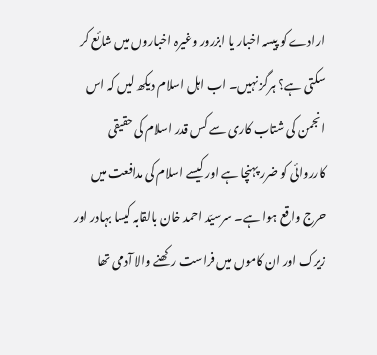ارادے کو پیسہ اخبار یا ابزرور وغیرہ اخباروں میں شائع کر سکتی ہے؟ ہرگز نہیں۔ اب اہل اسلام دیکھ لیں کہ اس انجمن کی شتاب کاری سے کس قدر اسلام کی حقیقی کارروائی کو ضرر پہنچا ہے اور کیسے اسلام کی مدافعت میں حرج واقع ہوا ہے۔ سرسیّد احمد خان بالقابہ کیسا بہادر اور زیرک اور ان کاموں میں فراست رکھنے والا آدمی تھا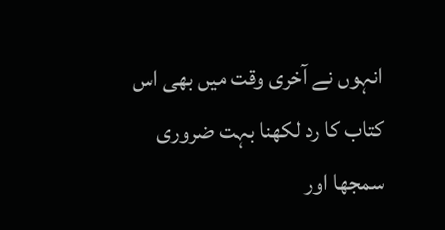انہوں نے آخری وقت میں بھی اس کتاب کا رد لکھنا بہت ضروری سمجھا اور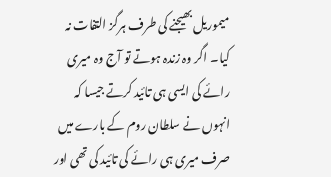میموریل بھیجنے کی طرف ہرگز التفات نہ کیا۔ اگر وہ زندہ ہوتے تو آج وہ میری رائے کی ایسی ہی تائید کرتے جیسا کہ انہوں نے سلطان روم کے بارے میں صرف میری ہی رائے کی تائید کی تھی اور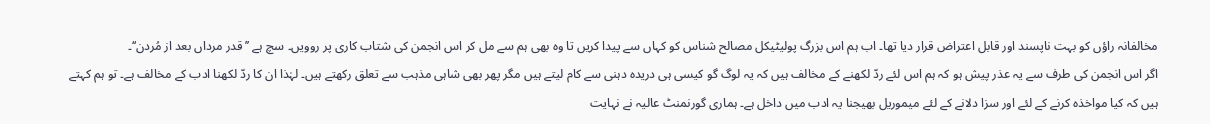مخالفانہ راؤں کو بہت ناپسند اور قابل اعتراض قرار دیا تھا۔ اب ہم اس بزرگ پولیٹیکل مصالح شناس کو کہاں سے پیدا کریں تا وہ بھی ہم سے مل کر اس انجمن کی شتاب کاری پر روویں۔ سچ ہے ’’قدر مرداں بعد از مُردن‘‘۔
اگر اس انجمن کی طرف سے یہ عذر پیش ہو کہ ہم اس لئے ردّ لکھنے کے مخالف ہیں کہ یہ لوگ گو کیسی ہی دریدہ دہنی سے کام لیتے ہیں مگر پھر بھی شاہی مذہب سے تعلق رکھتے ہیں۔ لہٰذا ان کا ردّ لکھنا ادب کے مخالف ہے۔ تو ہم کہتے ہیں کہ کیا مواخذہ کرنے کے لئے اور سزا دلانے کے لئے میموریل بھیجنا یہ ادب میں داخل ہے۔ ہماری گورنمنٹ عالیہ نے نہایت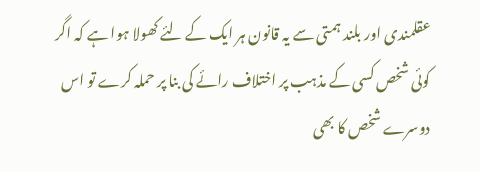عقلمندی اور بلند ہمتی سے یہ قانون ہر ایک کے لئے کھولا ہوا ہے کہ اگر کوئی شخص کسی کے مذہب پر اختلاف رائے کی بنا پر حملہ کرے تو اس دوسرے شخص کا بھی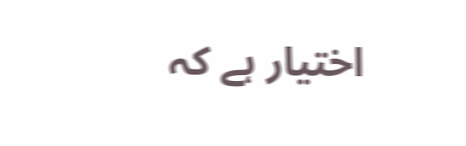اختیار ہے کہ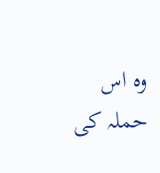وہ اس حملہ کی